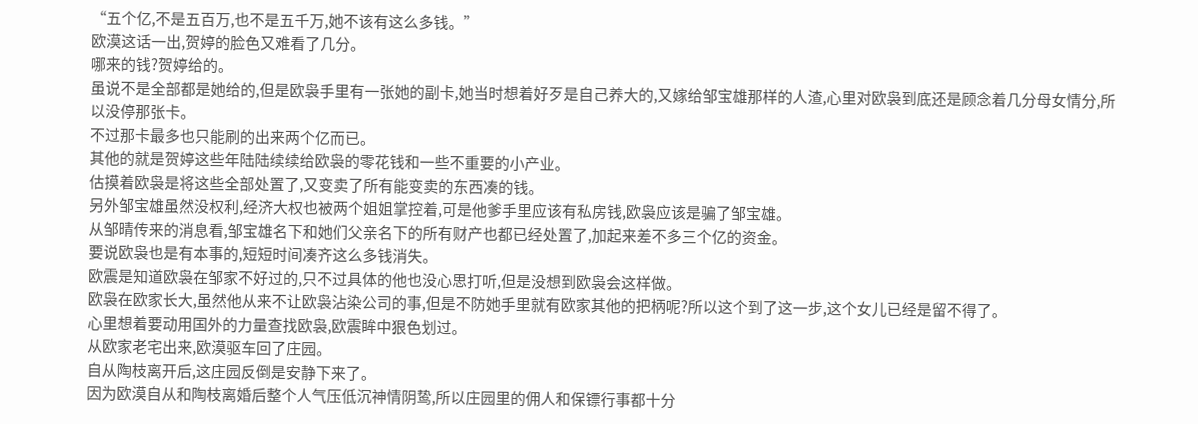“五个亿,不是五百万,也不是五千万,她不该有这么多钱。”
欧漠这话一出,贺婷的脸色又难看了几分。
哪来的钱?贺婷给的。
虽说不是全部都是她给的,但是欧袅手里有一张她的副卡,她当时想着好歹是自己养大的,又嫁给邹宝雄那样的人渣,心里对欧袅到底还是顾念着几分母女情分,所以没停那张卡。
不过那卡最多也只能刷的出来两个亿而已。
其他的就是贺婷这些年陆陆续续给欧袅的零花钱和一些不重要的小产业。
估摸着欧袅是将这些全部处置了,又变卖了所有能变卖的东西凑的钱。
另外邹宝雄虽然没权利,经济大权也被两个姐姐掌控着,可是他爹手里应该有私房钱,欧袅应该是骗了邹宝雄。
从邹晴传来的消息看,邹宝雄名下和她们父亲名下的所有财产也都已经处置了,加起来差不多三个亿的资金。
要说欧袅也是有本事的,短短时间凑齐这么多钱消失。
欧震是知道欧袅在邹家不好过的,只不过具体的他也没心思打听,但是没想到欧袅会这样做。
欧袅在欧家长大,虽然他从来不让欧袅沾染公司的事,但是不防她手里就有欧家其他的把柄呢?所以这个到了这一步,这个女儿已经是留不得了。
心里想着要动用国外的力量查找欧袅,欧震眸中狠色划过。
从欧家老宅出来,欧漠驱车回了庄园。
自从陶枝离开后,这庄园反倒是安静下来了。
因为欧漠自从和陶枝离婚后整个人气压低沉神情阴鸷,所以庄园里的佣人和保镖行事都十分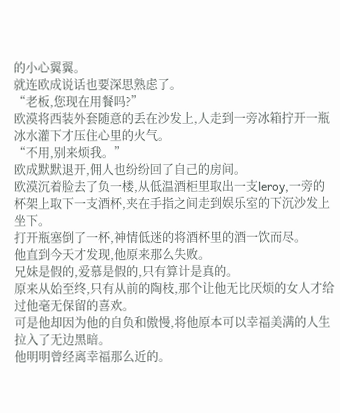的小心翼翼。
就连欧成说话也要深思熟虑了。
“老板,您现在用餐吗?”
欧漠将西装外套随意的丢在沙发上,人走到一旁冰箱拧开一瓶冰水灌下才压住心里的火气。
“不用,别来烦我。”
欧成默默退开,佣人也纷纷回了自己的房间。
欧漠沉着脸去了负一楼,从低温酒柜里取出一支leroy,一旁的杯架上取下一支酒杯,夹在手指之间走到娱乐室的下沉沙发上坐下。
打开瓶塞倒了一杯,神情低迷的将酒杯里的酒一饮而尽。
他直到今天才发现,他原来那么失败。
兄妹是假的,爱慕是假的,只有算计是真的。
原来从始至终,只有从前的陶枝,那个让他无比厌烦的女人才给过他毫无保留的喜欢。
可是他却因为他的自负和傲慢,将他原本可以幸福美满的人生拉入了无边黑暗。
他明明曾经离幸福那么近的。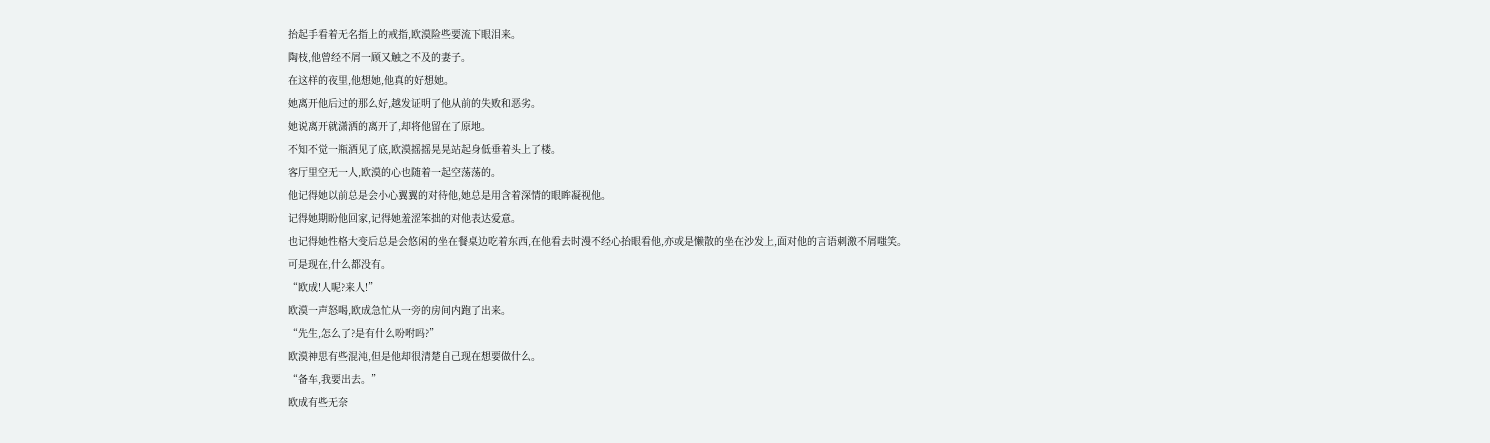抬起手看着无名指上的戒指,欧漠险些要流下眼泪来。
陶枝,他曾经不屑一顾又触之不及的妻子。
在这样的夜里,他想她,他真的好想她。
她离开他后过的那么好,越发证明了他从前的失败和恶劣。
她说离开就潇洒的离开了,却将他留在了原地。
不知不觉一瓶酒见了底,欧漠摇摇晃晃站起身低垂着头上了楼。
客厅里空无一人,欧漠的心也随着一起空荡荡的。
他记得她以前总是会小心翼翼的对待他,她总是用含着深情的眼眸凝视他。
记得她期盼他回家,记得她羞涩笨拙的对他表达爱意。
也记得她性格大变后总是会悠闲的坐在餐桌边吃着东西,在他看去时漫不经心抬眼看他,亦或是懒散的坐在沙发上,面对他的言语刺激不屑嗤笑。
可是现在,什么都没有。
“欧成!人呢?来人!”
欧漠一声怒喝,欧成急忙从一旁的房间内跑了出来。
“先生,怎么了?是有什么吩咐吗?”
欧漠神思有些混沌,但是他却很清楚自己现在想要做什么。
“备车,我要出去。”
欧成有些无奈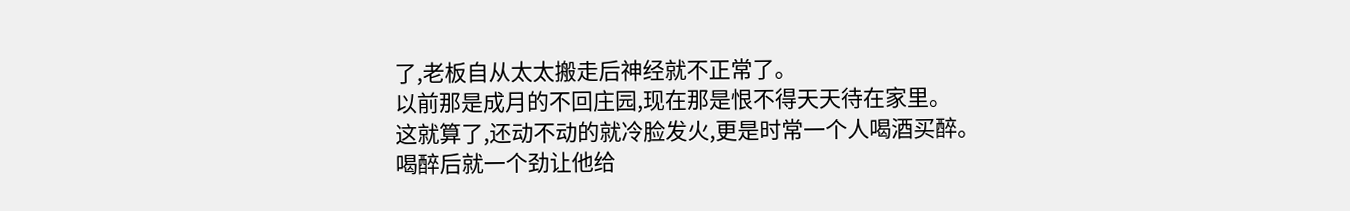了,老板自从太太搬走后神经就不正常了。
以前那是成月的不回庄园,现在那是恨不得天天待在家里。
这就算了,还动不动的就冷脸发火,更是时常一个人喝酒买醉。
喝醉后就一个劲让他给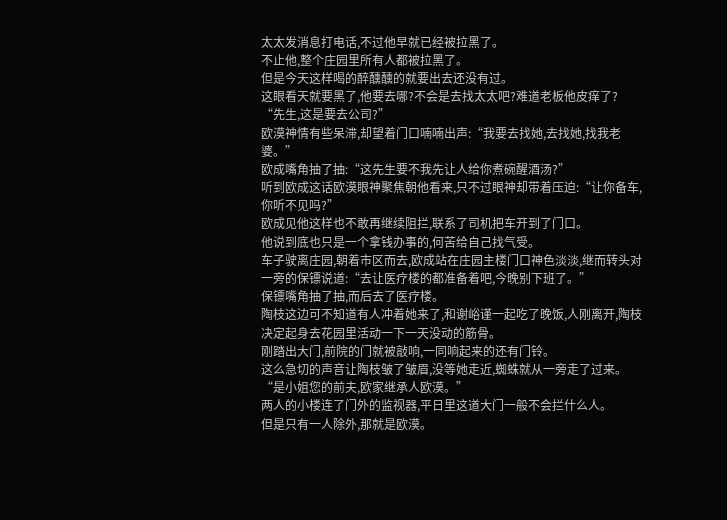太太发消息打电话,不过他早就已经被拉黑了。
不止他,整个庄园里所有人都被拉黑了。
但是今天这样喝的醉醺醺的就要出去还没有过。
这眼看天就要黑了,他要去哪?不会是去找太太吧?难道老板他皮痒了?
“先生,这是要去公司?”
欧漠神情有些呆滞,却望着门口喃喃出声:“我要去找她,去找她,找我老婆。”
欧成嘴角抽了抽:“这先生要不我先让人给你煮碗醒酒汤?”
听到欧成这话欧漠眼神聚焦朝他看来,只不过眼神却带着压迫:“让你备车,你听不见吗?”
欧成见他这样也不敢再继续阻拦,联系了司机把车开到了门口。
他说到底也只是一个拿钱办事的,何苦给自己找气受。
车子驶离庄园,朝着市区而去,欧成站在庄园主楼门口神色淡淡,继而转头对一旁的保镖说道:“去让医疗楼的都准备着吧,今晚别下班了。”
保镖嘴角抽了抽,而后去了医疗楼。
陶枝这边可不知道有人冲着她来了,和谢峪谨一起吃了晚饭,人刚离开,陶枝决定起身去花园里活动一下一天没动的筋骨。
刚踏出大门,前院的门就被敲响,一同响起来的还有门铃。
这么急切的声音让陶枝皱了皱眉,没等她走近,蜘蛛就从一旁走了过来。
“是小姐您的前夫,欧家继承人欧漠。”
两人的小楼连了门外的监视器,平日里这道大门一般不会拦什么人。
但是只有一人除外,那就是欧漠。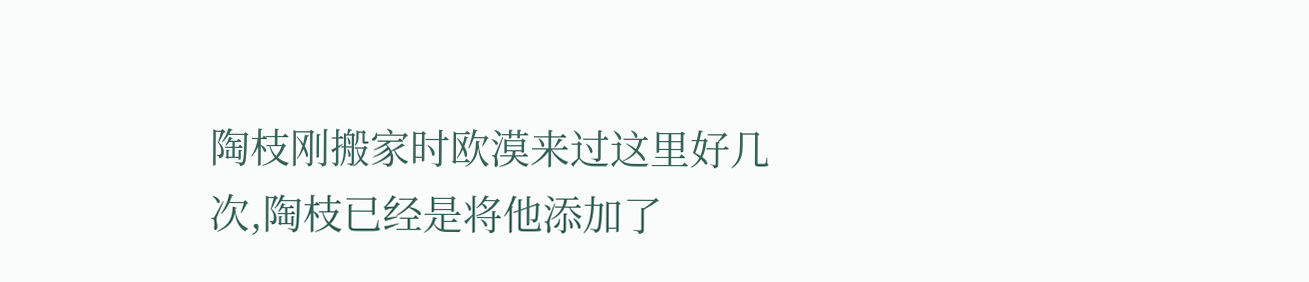陶枝刚搬家时欧漠来过这里好几次,陶枝已经是将他添加了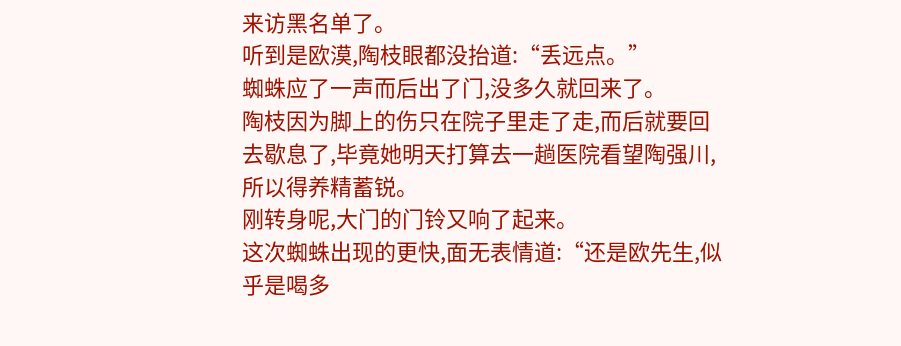来访黑名单了。
听到是欧漠,陶枝眼都没抬道:“丢远点。”
蜘蛛应了一声而后出了门,没多久就回来了。
陶枝因为脚上的伤只在院子里走了走,而后就要回去歇息了,毕竟她明天打算去一趟医院看望陶强川,所以得养精蓄锐。
刚转身呢,大门的门铃又响了起来。
这次蜘蛛出现的更快,面无表情道:“还是欧先生,似乎是喝多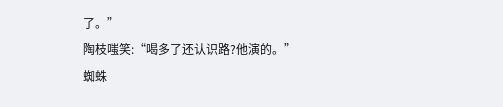了。”
陶枝嗤笑:“喝多了还认识路?他演的。”
蜘蛛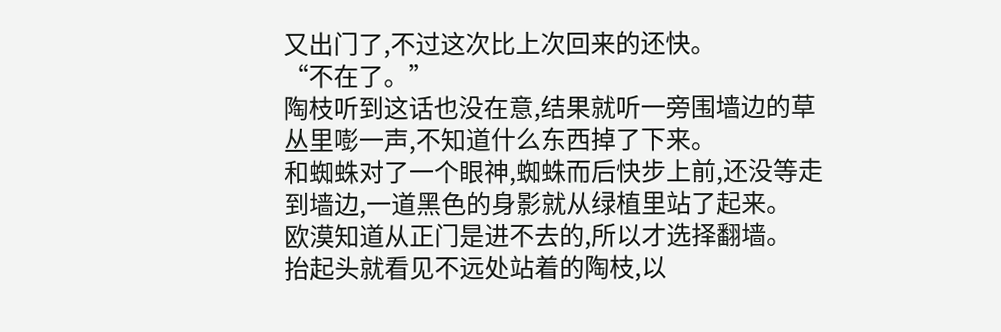又出门了,不过这次比上次回来的还快。
“不在了。”
陶枝听到这话也没在意,结果就听一旁围墙边的草丛里嘭一声,不知道什么东西掉了下来。
和蜘蛛对了一个眼神,蜘蛛而后快步上前,还没等走到墙边,一道黑色的身影就从绿植里站了起来。
欧漠知道从正门是进不去的,所以才选择翻墙。
抬起头就看见不远处站着的陶枝,以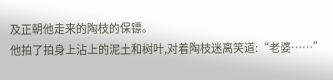及正朝他走来的陶枝的保镖。
他拍了拍身上沾上的泥土和树叶,对着陶枝迷离笑道:“老婆……”